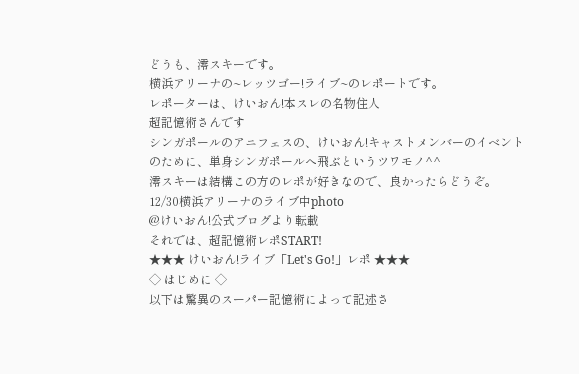どうも、澪スキーです。
横浜アリーナの~レッツゴー!ライブ~のレポートです。
レポーターは、けいおん!本スレの名物住人
超記憶術さんです
シンガポールのアニフェスの、けいおん!キャストメンバーのイベント
のために、単身シンガポールへ飛ぶというツワモノ^^
澪スキーは結構この方のレポが好きなので、良かったらどうぞ。
12/30横浜アリーナのライブ中photo
@けいおん!公式ブログより転載
それでは、超記憶術レポSTART!
★★★ けいおん!ライブ「Let's Go!」レポ ★★★
◇ はじめに ◇
以下は驚異のスーパー記憶術によって記述さ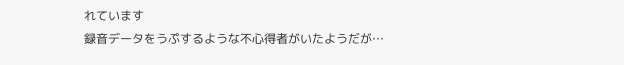れています
録音データをうぷするような不心得者がいたようだが…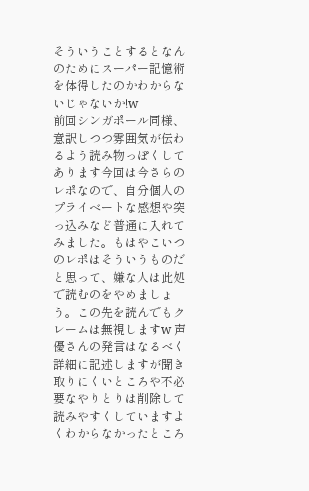そういうことするとなんのためにスーパー記憶術を体得したのかわからないじゃないか!w
前回シンガポール同様、意訳しつつ雰囲気が伝わるよう読み物っぽくしてあります今回は今さらのレポなので、自分個人のプライベートな感想や突っ込みなど普通に入れてみました。もはやこいつのレポはそういうものだと思って、嫌な人は此処で読むのをやめましょう。この先を読んでもクレームは無視しますw 声優さんの発言はなるべく詳細に記述しますが聞き取りにくいところや不必要なやりとりは削除して読みやすくしていますよくわからなかったところ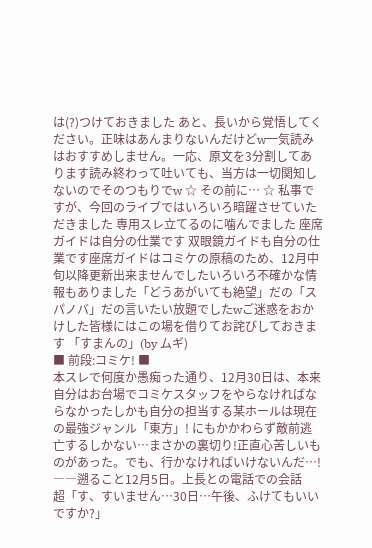は(?)つけておきました あと、長いから覚悟してください。正味はあんまりないんだけどw一気読みはおすすめしません。一応、原文を3分割してあります読み終わって吐いても、当方は一切関知しないのでそのつもりでw ☆ その前に… ☆ 私事ですが、今回のライブではいろいろ暗躍させていただきました 専用スレ立てるのに噛んでました 座席ガイドは自分の仕業です 双眼鏡ガイドも自分の仕業です座席ガイドはコミケの原稿のため、12月中旬以降更新出来ませんでしたいろいろ不確かな情報もありました「どうあがいても絶望」だの「スパノバ」だの言いたい放題でしたwご迷惑をおかけした皆様にはこの場を借りてお詫びしておきます 「すまんの」(by ムギ)
■ 前段:コミケ! ■
本スレで何度か愚痴った通り、12月30日は、本来自分はお台場でコミケスタッフをやらなければならなかったしかも自分の担当する某ホールは現在の最強ジャンル「東方」! にもかかわらず敵前逃亡するしかない…まさかの裏切り!正直心苦しいものがあった。でも、行かなければいけないんだ…! ――遡ること12月5日。上長との電話での会話
超「す、すいません…30日…午後、ふけてもいいですか?」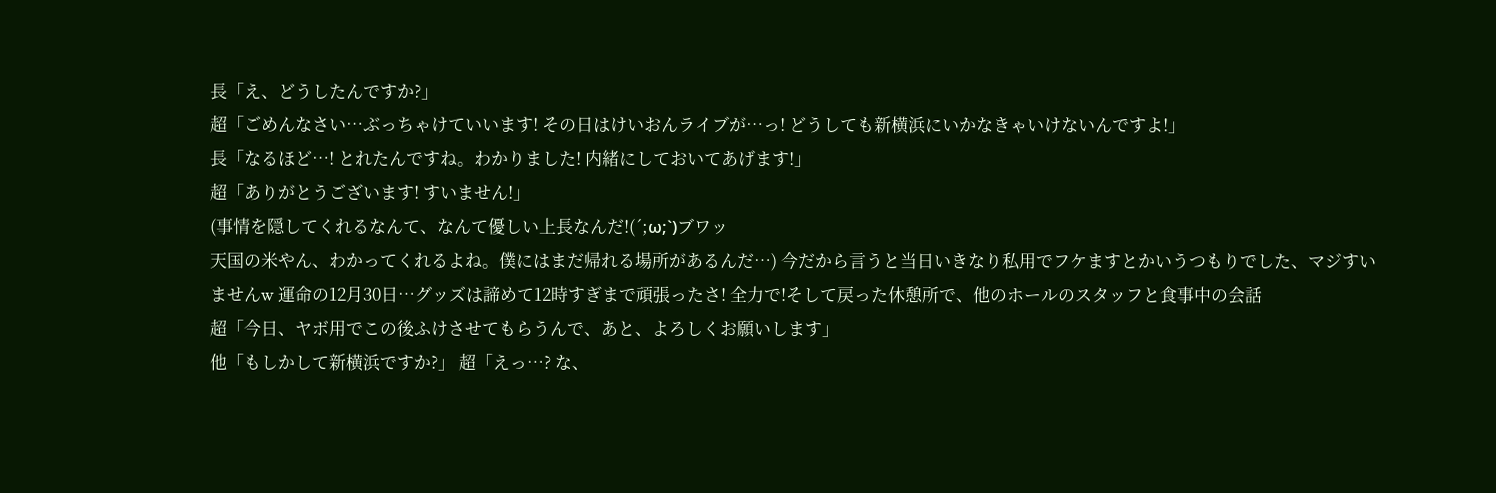長「え、どうしたんですか?」
超「ごめんなさい…ぶっちゃけていいます! その日はけいおんライブが…っ! どうしても新横浜にいかなきゃいけないんですよ!」
長「なるほど…! とれたんですね。わかりました! 内緒にしておいてあげます!」
超「ありがとうございます! すいません!」
(事情を隠してくれるなんて、なんて優しい上長なんだ!(´;ω;`)ブワッ
天国の米やん、わかってくれるよね。僕にはまだ帰れる場所があるんだ…) 今だから言うと当日いきなり私用でフケますとかいうつもりでした、マジすいませんw 運命の12月30日…グッズは諦めて12時すぎまで頑張ったさ! 全力で!そして戻った休憩所で、他のホールのスタッフと食事中の会話
超「今日、ヤボ用でこの後ふけさせてもらうんで、あと、よろしくお願いします」
他「もしかして新横浜ですか?」 超「えっ…? な、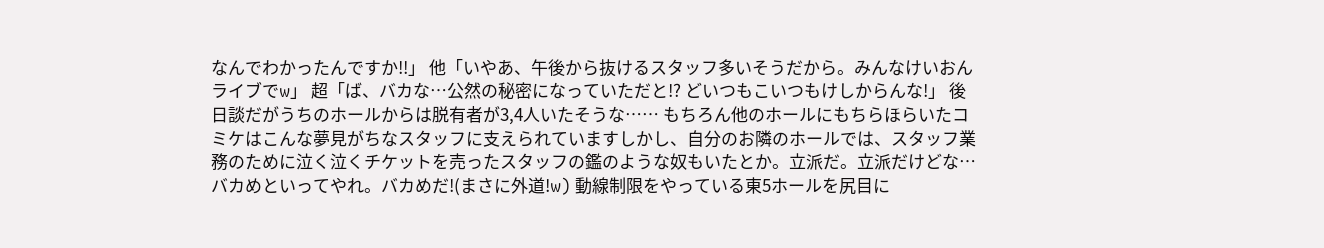なんでわかったんですか!!」 他「いやあ、午後から抜けるスタッフ多いそうだから。みんなけいおんライブでw」 超「ば、バカな…公然の秘密になっていただと!? どいつもこいつもけしからんな!」 後日談だがうちのホールからは脱有者が3,4人いたそうな…… もちろん他のホールにもちらほらいたコミケはこんな夢見がちなスタッフに支えられていますしかし、自分のお隣のホールでは、スタッフ業務のために泣く泣くチケットを売ったスタッフの鑑のような奴もいたとか。立派だ。立派だけどな… バカめといってやれ。バカめだ!(まさに外道!w) 動線制限をやっている東5ホールを尻目に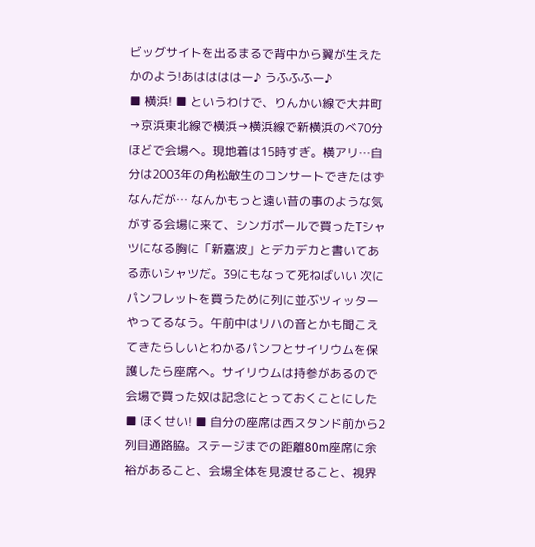ビッグサイトを出るまるで背中から翼が生えたかのよう!あははははー♪ うふふふー♪
■ 横浜! ■ というわけで、りんかい線で大井町→京浜東北線で横浜→横浜線で新横浜のべ70分ほどで会場へ。現地着は15時すぎ。横アリ…自分は2003年の角松敏生のコンサートできたはずなんだが… なんかもっと遠い昔の事のような気がする会場に来て、シンガポールで買ったTシャツになる胸に「新嘉波」とデカデカと書いてある赤いシャツだ。39にもなって死ねばいい 次にパンフレットを買うために列に並ぶツィッターやってるなう。午前中はリハの音とかも聞こえてきたらしいとわかるパンフとサイリウムを保護したら座席へ。サイリウムは持参があるので会場で買った奴は記念にとっておくことにした
■ ほくせい! ■ 自分の座席は西スタンド前から2列目通路脇。ステージまでの距離80m座席に余裕があること、会場全体を見渡せること、視界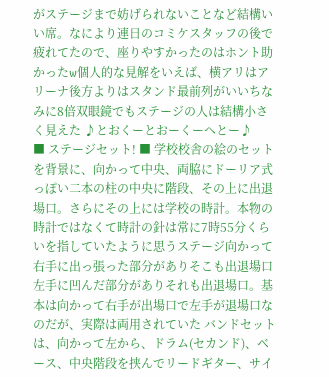がステージまで妨げられないことなど結構いい席。なにより連日のコミケスタッフの後で疲れてたので、座りやすかったのはホント助かったw個人的な見解をいえば、横アリはアリーナ後方よりはスタンド最前列がいいちなみに8倍双眼鏡でもステージの人は結構小さく見えた ♪とおくーとおーくーへとー♪
■ ステージセット! ■ 学校校舎の絵のセットを背景に、向かって中央、両脇にドーリア式っぽい二本の柱の中央に階段、その上に出退場口。さらにその上には学校の時計。本物の時計ではなくて時計の針は常に7時55分くらいを指していたように思うステージ向かって右手に出っ張った部分がありそこも出退場口左手に凹んだ部分がありそれも出退場口。基本は向かって右手が出場口で左手が退場口なのだが、実際は両用されていた バンドセットは、向かって左から、ドラム(セカンド)、ベース、中央階段を挟んでリードギター、サイ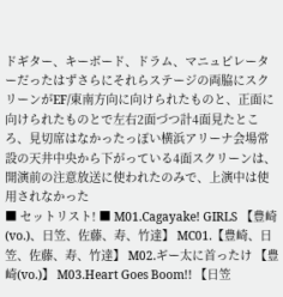ドギター、キーボード、ドラム、マニュピレーターだったはずさらにそれらステージの両脇にスクリーンがEF/東南方向に向けられたものと、正面に向けられたものとで左右2面づつ計4面見たところ、見切席はなかったっぽい横浜アリーナ会場常設の天井中央から下がっている4面スクリーンは、開演前の注意放送に使われたのみで、上演中は使用されなかった
■ セットリスト! ■ M01.Cagayake! GIRLS 【豊崎(vo.)、日笠、佐藤、寿、竹達】 MC01.【豊崎、日笠、佐藤、寿、竹達】 M02.ギー太に首ったけ 【豊崎(vo.)】 M03.Heart Goes Boom!! 【日笠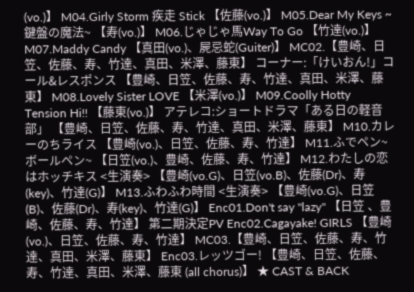(vo.)】 M04.Girly Storm 疾走 Stick 【佐藤(vo.)】 M05.Dear My Keys ~鍵盤の魔法~ 【寿(vo.)】 M06.じゃじゃ馬Way To Go 【竹達(vo.)】 M07.Maddy Candy 【真田(vo.)、屍忌蛇(Guiter)】 MC02.【豊崎、日笠、佐藤、寿、竹達、真田、米澤、藤東】 コーナー:「けいおん!」コール&レスポンス 【豊崎、日笠、佐藤、寿、竹達、真田、米澤、藤東】 M08.Lovely Sister LOVE 【米澤(vo.)】 M09.Coolly Hotty Tension Hi!! 【藤東(vo.)】 アテレコ:ショートドラマ「ある日の軽音部」 【豊崎、日笠、佐藤、寿、竹達、真田、米澤、藤東】 M10.カレーのちライス 【豊崎(vo.)、日笠、佐藤、寿、竹達】 M11.ふでペン~ボールペン~ 【日笠(vo.)、豊崎、佐藤、寿、竹達】 M12.わたしの恋はホッチキス <生演奏> 【豊崎(vo.G)、日笠(vo.B)、佐藤(Dr)、寿(key)、竹達(G)】 M13.ふわふわ時間 <生演奏> 【豊崎(vo.G)、日笠(B)、佐藤(Dr)、寿(key)、竹達(G)】 Enc01.Don't say "lazy" 【日笠 、豊崎、佐藤、寿、竹達】 第二期決定PV Enc02.Cagayake! GIRLS 【豊崎(vo.)、日笠、佐藤、寿、竹達】 MC03.【豊崎、日笠、佐藤、寿、竹達、真田、米澤、藤東】 Enc03.レッツゴー! 【豊崎、日笠、佐藤、寿、竹達、真田、米澤、藤東 (all chorus)】 ★ CAST & BACK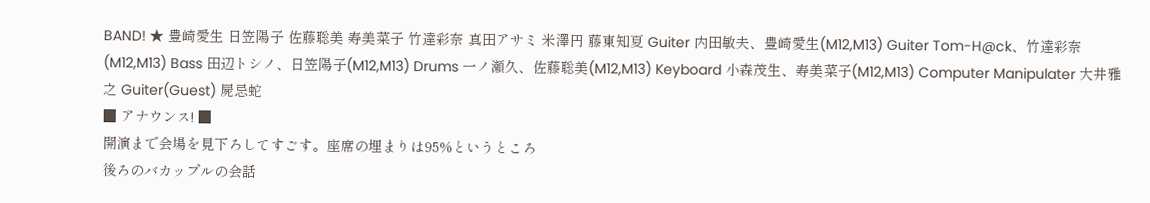BAND! ★ 豊崎愛生 日笠陽子 佐藤聡美 寿美菜子 竹達彩奈 真田アサミ 米澤円 藤東知夏 Guiter 内田敏夫、豊崎愛生(M12,M13) Guiter Tom-H@ck、竹達彩奈(M12,M13) Bass 田辺トシノ、日笠陽子(M12,M13) Drums 一ノ瀬久、佐藤聡美(M12,M13) Keyboard 小森茂生、寿美菜子(M12,M13) Computer Manipulater 大井雅之 Guiter(Guest) 屍忌蛇
■ アナウンス! ■
開演まで会場を見下ろしてすごす。座席の埋まりは95%というところ
後ろのバカップルの会話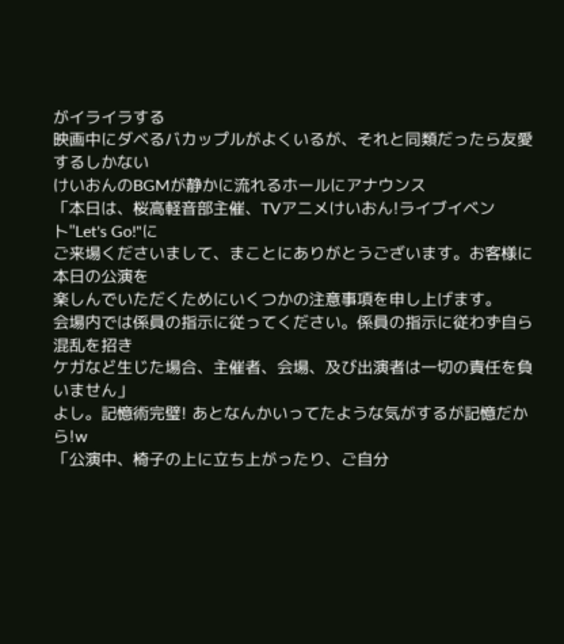がイライラする
映画中にダベるバカップルがよくいるが、それと同類だったら友愛するしかない
けいおんのBGMが静かに流れるホールにアナウンス
「本日は、桜高軽音部主催、TVアニメけいおん!ライブイベント"Let's Go!"に
ご来場くださいまして、まことにありがとうございます。お客様に本日の公演を
楽しんでいただくためにいくつかの注意事項を申し上げます。
会場内では係員の指示に従ってください。係員の指示に従わず自ら混乱を招き
ケガなど生じた場合、主催者、会場、及び出演者は一切の責任を負いません」
よし。記憶術完璧! あとなんかいってたような気がするが記憶だから!w
「公演中、椅子の上に立ち上がったり、ご自分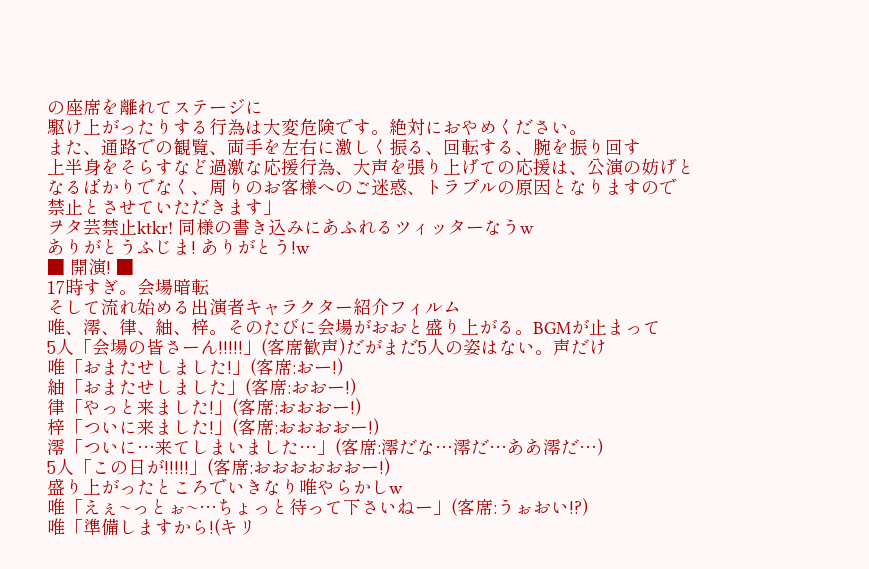の座席を離れてステージに
駆け上がったりする行為は大変危険です。絶対におやめください。
また、通路での観覧、両手を左右に激しく振る、回転する、腕を振り回す
上半身をそらすなど過激な応援行為、大声を張り上げての応援は、公演の妨げと
なるばかりでなく、周りのお客様へのご迷惑、トラブルの原因となりますので
禁止とさせていただきます」
ヲタ芸禁止ktkr! 同様の書き込みにあふれるツィッターなうw
ありがとうふじま! ありがとう!w
■ 開演! ■
17時すぎ。会場暗転
そして流れ始める出演者キャラクター紹介フィルム
唯、澪、律、紬、梓。そのたびに会場がおおと盛り上がる。BGMが止まって
5人「会場の皆さーん!!!!!」(客席歓声)だがまだ5人の姿はない。声だけ
唯「おまたせしました!」(客席:おー!)
紬「おまたせしました」(客席:おおー!)
律「やっと来ました!」(客席:おおおー!)
梓「ついに来ました!」(客席:おおおおー!)
澪「ついに…来てしまいました…」(客席:澪だな…澪だ…ああ澪だ…)
5人「この日が!!!!!」(客席:おおおおおおー!)
盛り上がったところでいきなり唯やらかしw
唯「えぇ~っとぉ~…ちょっと待って下さいねー」(客席:うぉおい!?)
唯「準備しますから!(キリ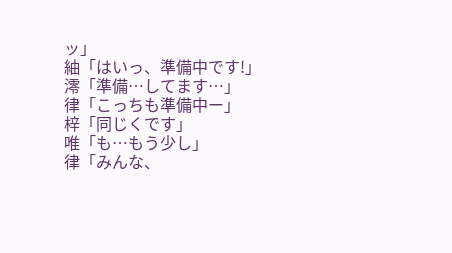ッ」
紬「はいっ、準備中です!」
澪「準備…してます…」
律「こっちも準備中ー」
梓「同じくです」
唯「も…もう少し」
律「みんな、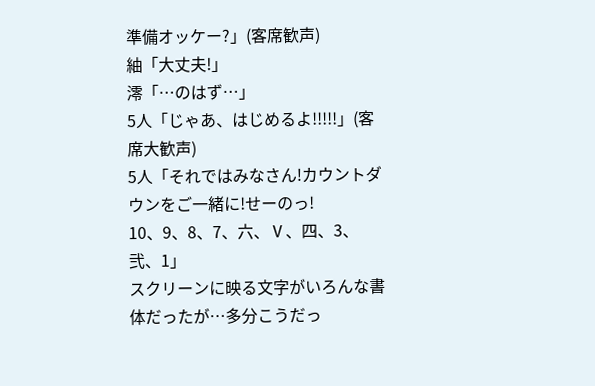準備オッケー?」(客席歓声)
紬「大丈夫!」
澪「…のはず…」
5人「じゃあ、はじめるよ!!!!!」(客席大歓声)
5人「それではみなさん!カウントダウンをご一緒に!せーのっ!
10、9、8、7、六、Ⅴ、四、3、弐、1」
スクリーンに映る文字がいろんな書体だったが…多分こうだっ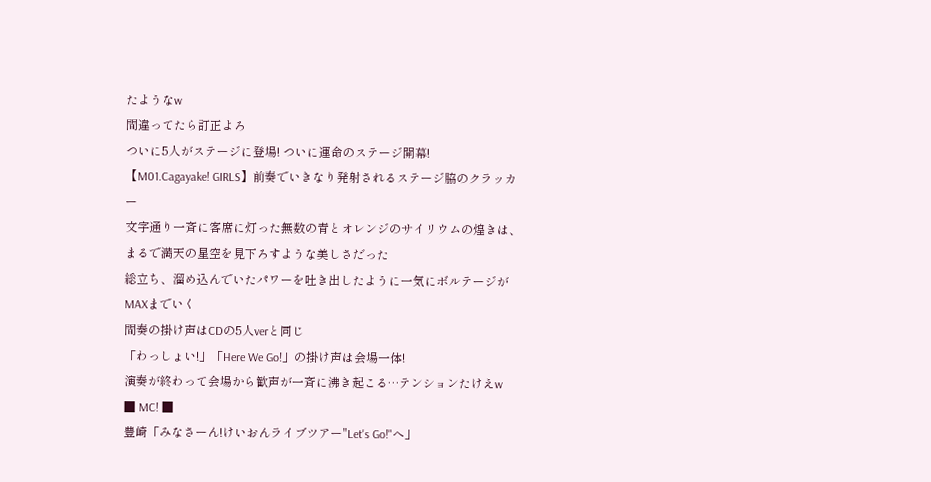たようなw
間違ってたら訂正よろ
ついに5人がステージに登場! ついに運命のステージ開幕!
【M01.Cagayake! GIRLS】前奏でいきなり発射されるステージ脇のクラッカー
文字通り一斉に客席に灯った無数の青とオレンジのサイリウムの煌きは、
まるで満天の星空を見下ろすような美しさだった
総立ち、溜め込んでいたパワーを吐き出したように一気にボルテージがMAXまでいく
間奏の掛け声はCDの5人verと同じ
「わっしょい!」「Here We Go!」の掛け声は会場一体!
演奏が終わって会場から歓声が一斉に沸き起こる…テンションたけえw
■ MC! ■
豊崎「みなさーん!けいおんライブツアー"Let's Go!"へ」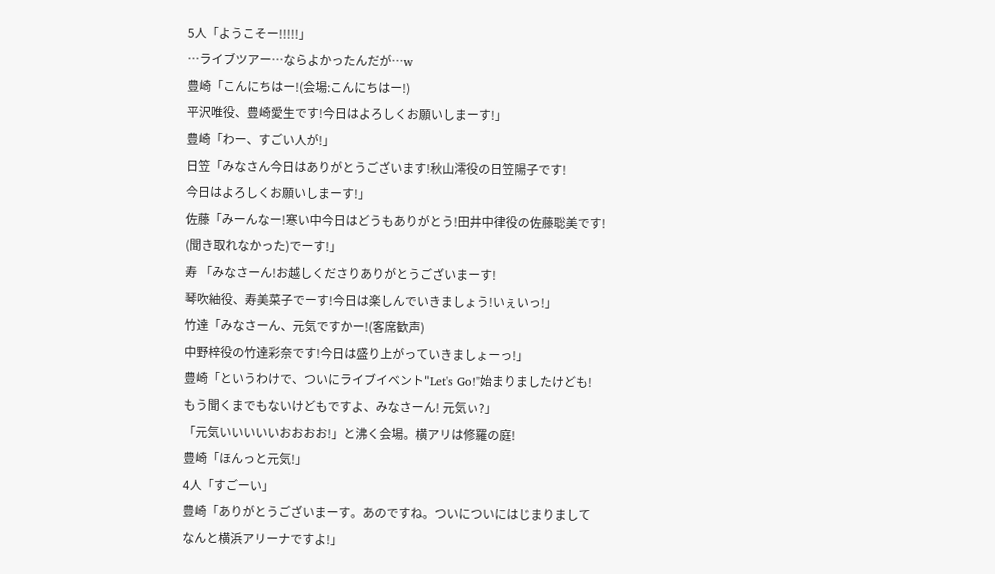5人「ようこそー!!!!!」
…ライブツアー…ならよかったんだが…w
豊崎「こんにちはー!(会場:こんにちはー!)
平沢唯役、豊崎愛生です!今日はよろしくお願いしまーす!」
豊崎「わー、すごい人が!」
日笠「みなさん今日はありがとうございます!秋山澪役の日笠陽子です!
今日はよろしくお願いしまーす!」
佐藤「みーんなー!寒い中今日はどうもありがとう!田井中律役の佐藤聡美です!
(聞き取れなかった)でーす!」
寿 「みなさーん!お越しくださりありがとうございまーす!
琴吹紬役、寿美菜子でーす!今日は楽しんでいきましょう!いぇいっ!」
竹達「みなさーん、元気ですかー!(客席歓声)
中野梓役の竹達彩奈です!今日は盛り上がっていきましょーっ!」
豊崎「というわけで、ついにライブイベント"Let's Go!"始まりましたけども!
もう聞くまでもないけどもですよ、みなさーん! 元気ぃ?」
「元気いいいいいおおおお!」と沸く会場。横アリは修羅の庭!
豊崎「ほんっと元気!」
4人「すごーい」
豊崎「ありがとうございまーす。あのですね。ついについにはじまりまして
なんと横浜アリーナですよ!」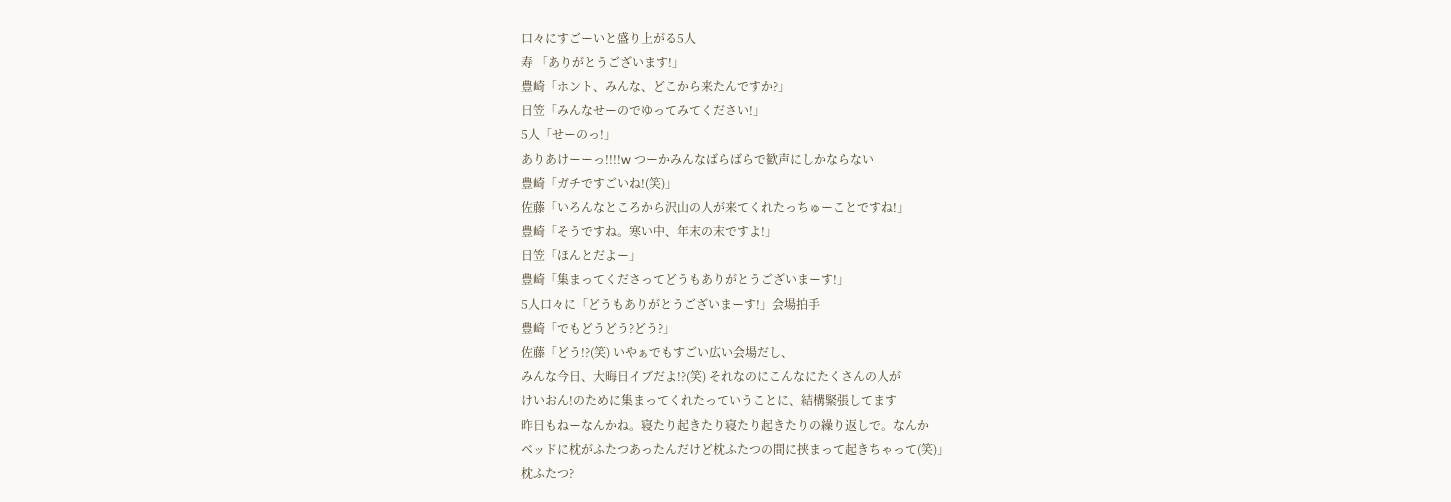口々にすごーいと盛り上がる5人
寿 「ありがとうございます!」
豊崎「ホント、みんな、どこから来たんですか?」
日笠「みんなせーのでゆってみてください!」
5人「せーのっ!」
ありあけーーっ!!!!w つーかみんなばらばらで歓声にしかならない
豊崎「ガチですごいね!(笑)」
佐藤「いろんなところから沢山の人が来てくれたっちゅーことですね!」
豊崎「そうですね。寒い中、年末の末ですよ!」
日笠「ほんとだよー」
豊崎「集まってくださってどうもありがとうございまーす!」
5人口々に「どうもありがとうございまーす!」会場拍手
豊崎「でもどうどう?どう?」
佐藤「どう!?(笑) いやぁでもすごい広い会場だし、
みんな今日、大晦日イブだよ!?(笑) それなのにこんなにたくさんの人が
けいおん!のために集まってくれたっていうことに、結構緊張してます
昨日もねーなんかね。寝たり起きたり寝たり起きたりの繰り返しで。なんか
ベッドに枕がふたつあったんだけど枕ふたつの間に挟まって起きちゃって(笑)」
枕ふたつ?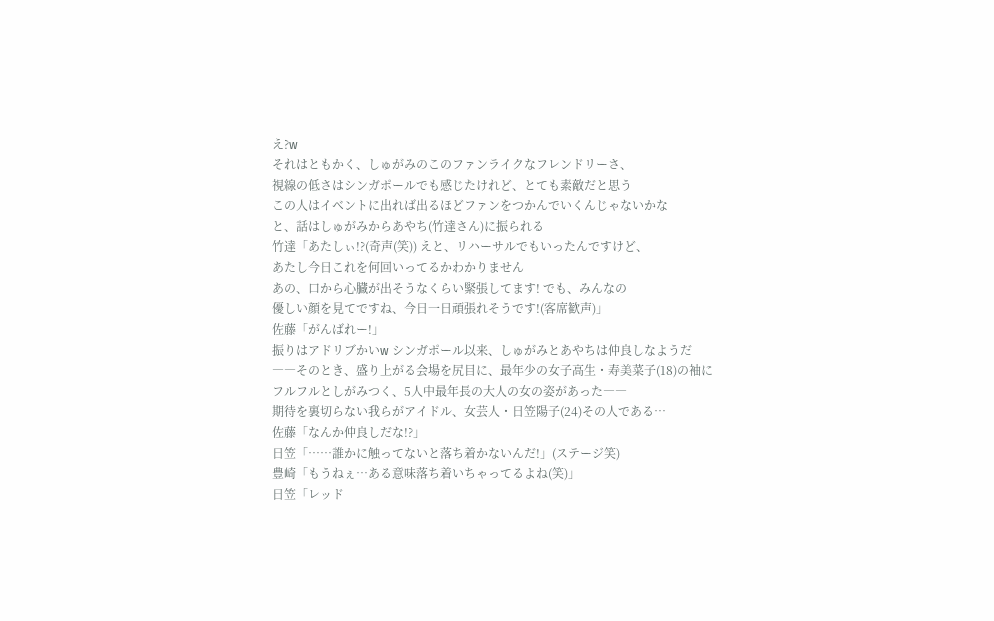え?w
それはともかく、しゅがみのこのファンライクなフレンドリーさ、
視線の低さはシンガポールでも感じたけれど、とても素敵だと思う
この人はイベントに出れば出るほどファンをつかんでいくんじゃないかな
と、話はしゅがみからあやち(竹達さん)に振られる
竹達「あたしぃ!?(奇声(笑)) えと、リハーサルでもいったんですけど、
あたし今日これを何回いってるかわかりません
あの、口から心臓が出そうなくらい緊張してます! でも、みんなの
優しい顔を見てですね、今日一日頑張れそうです!(客席歓声)」
佐藤「がんばれー!」
振りはアドリブかいw シンガポール以来、しゅがみとあやちは仲良しなようだ
――そのとき、盛り上がる会場を尻目に、最年少の女子高生・寿美菜子(18)の袖に
フルフルとしがみつく、5人中最年長の大人の女の姿があった――
期待を裏切らない我らがアイドル、女芸人・日笠陽子(24)その人である…
佐藤「なんか仲良しだな!?」
日笠「……誰かに触ってないと落ち着かないんだ!」(ステージ笑)
豊崎「もうねぇ…ある意味落ち着いちゃってるよね(笑)」
日笠「レッド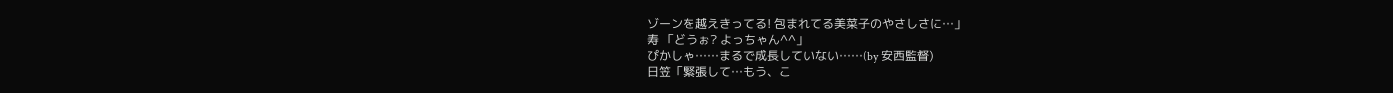ゾーンを越えきってる! 包まれてる美菜子のやさしさに…」
寿 「どうぉ? よっちゃん^^」
ぴかしゃ……まるで成長していない……(by 安西監督)
日笠「緊張して…もう、こ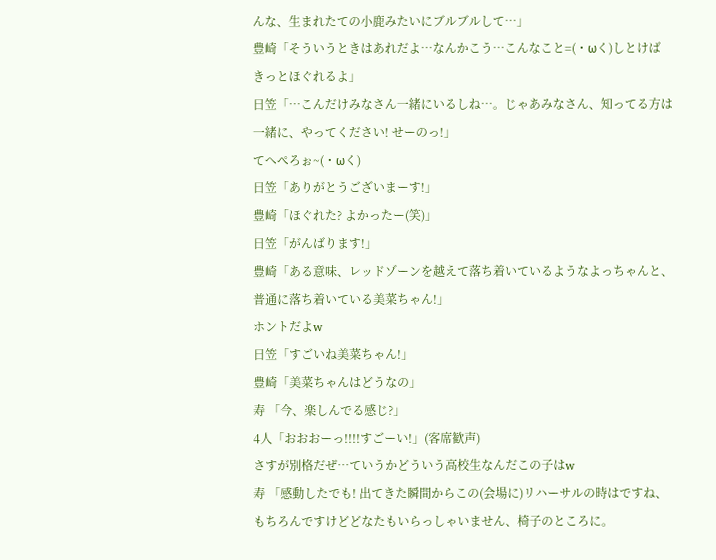んな、生まれたての小鹿みたいにブルブルして…」
豊崎「そういうときはあれだよ…なんかこう…こんなこと=(・ωく)しとけば
きっとほぐれるよ」
日笠「…こんだけみなさん一緒にいるしね…。じゃあみなさん、知ってる方は
一緒に、やってください! せーのっ!」
てへぺろぉ~(・ωく)
日笠「ありがとうございまーす!」
豊崎「ほぐれた? よかったー(笑)」
日笠「がんばります!」
豊崎「ある意味、レッドゾーンを越えて落ち着いているようなよっちゃんと、
普通に落ち着いている美菜ちゃん!」
ホントだよw
日笠「すごいね美菜ちゃん!」
豊崎「美菜ちゃんはどうなの」
寿 「今、楽しんでる感じ?」
4人「おおおーっ!!!!すごーい!」(客席歓声)
さすが別格だぜ…ていうかどういう高校生なんだこの子はw
寿 「感動したでも! 出てきた瞬間からこの(会場に)リハーサルの時はですね、
もちろんですけどどなたもいらっしゃいません、椅子のところに。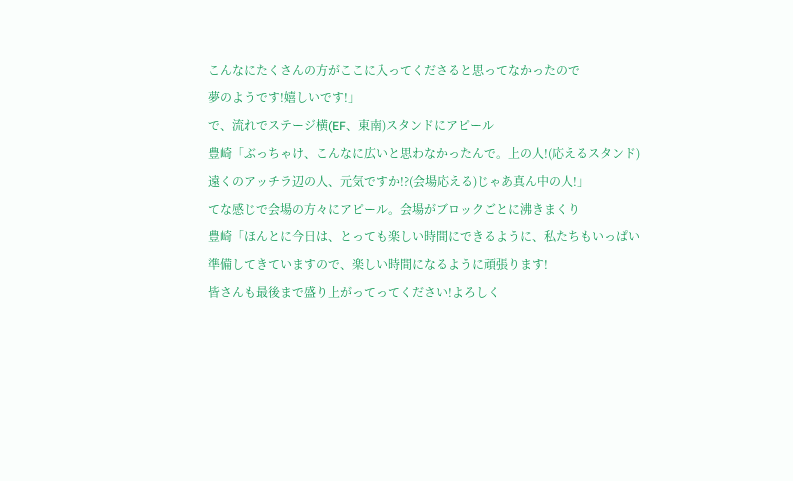こんなにたくさんの方がここに入ってくださると思ってなかったので
夢のようです!嬉しいです!」
で、流れでステージ横(EF、東南)スタンドにアピール
豊崎「ぶっちゃけ、こんなに広いと思わなかったんで。上の人!(応えるスタンド)
遠くのアッチラ辺の人、元気ですか!?(会場応える)じゃあ真ん中の人!」
てな感じで会場の方々にアピール。会場がブロックごとに沸きまくり
豊崎「ほんとに今日は、とっても楽しい時間にできるように、私たちもいっぱい
準備してきていますので、楽しい時間になるように頑張ります!
皆さんも最後まで盛り上がってってください!よろしく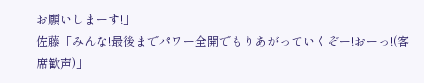お願いしまーす!」
佐藤「みんな!最後までパワー全開でもりあがっていくぞー!おーっ!(客席歓声)」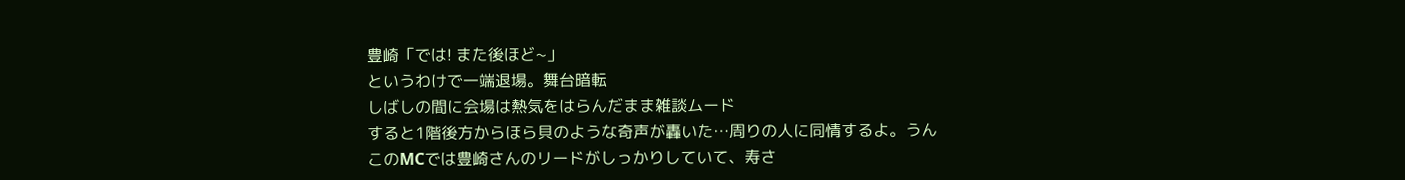豊崎「では! また後ほど~」
というわけで一端退場。舞台暗転
しばしの間に会場は熱気をはらんだまま雑談ムード
すると1階後方からほら貝のような奇声が轟いた…周りの人に同情するよ。うん
このMCでは豊崎さんのリードがしっかりしていて、寿さ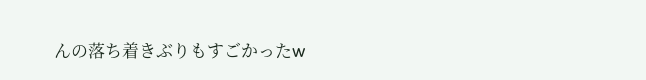んの落ち着きぶりもすごかったw